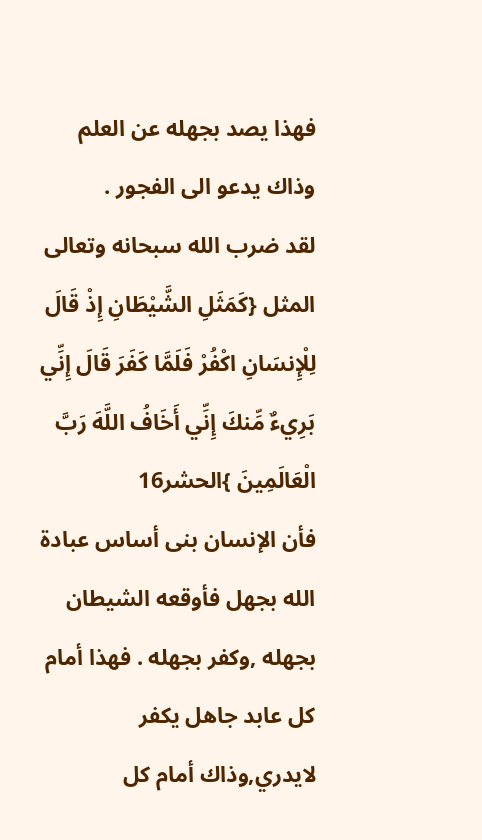فهذا يصد بجهله عن العلم وذاك يدعو الى الفجور .
لقد ضرب الله سبحانه وتعالى المثل {كَمَثَلِ الشَّيْطَانِ إِذْ قَالَ لِلْإِنسَانِ اكْفُرْ فَلَمَّا كَفَرَ قَالَ إِنِّي بَرِيءٌ مِّنكَ إِنِّي أَخَافُ اللَّهَ رَبَّ الْعَالَمِينَ }الحشر16
فأن الإنسان بنى أساس عبادة الله بجهل فأوقعه الشيطان بجهله ,وكفر بجهله . فهذا أمام كل عابد جاهل يكفر لايدري,وذاك أمام كل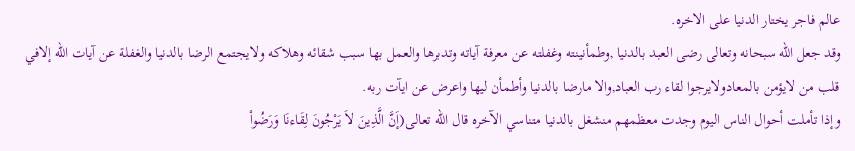عالم فاجر يختار الدنيا على الاخره.
وقد جعل الله سبحانه وتعالى رضى العبد بالدنيا ,وطمأنينته وغفلته عن معرفة آياته وتدبرها والعمل بها سبب شقائه وهلاكه ولايجتمع الرضا بالدنيا والغفلة عن آيات الله إلافي قلب من لايؤمن بالمعادولايرجوا لقاء رب العباد,والا مارضا بالدنيا وأطمأن ليها واعرض عن ايآت ربه.
وإذا تأملت أحوال الناس اليوم وجدت معظمهم منشغل بالدنيا متناسي الآخره قال الله تعالى(إَنَّ الَّذِينَ لاَ يَرْجُونَ لِقَاءنَا وَرَضُواْ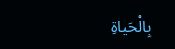بِالْحَياةِ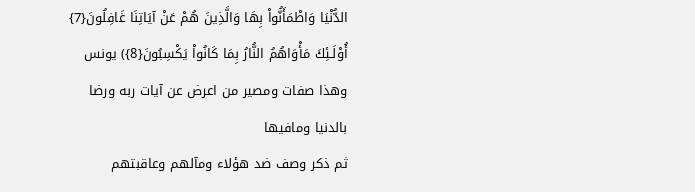الدُّنْيَا وَاطْمَأَنُّواْ بِهَا وَالَّذِينَ هُمْ عَنْ آيَاتِنَا غَافِلُونَ{7} أُوْلَـئِكَ مَأْوَاهُمُ النُّارُ بِمَا كَانُواْ يَكْسِبُونَ{8}) يونس
وهذا صفات ومصير من اعرض عن آيات ربه ورضا بالدنيا ومافيها
ثم ذكر وصف ضد هؤلاء ومآلهم وعاقبتهم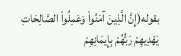بقوله(إِنَّ الَّذِينَ آمَنُواْ وَعَمِلُواْ الصَّالِحَاتِ يَهْدِيهِمْ رَبُّهُمْ بِإِيمَانِهِمْ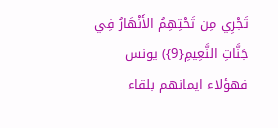تَجْرِي مِن تَحْتِهِمُ الأَنْهَارُ فِي جَنَّاتِ النَّعِيمِ{9}) يونس
فهؤلاء ايمانهم بلقاء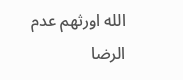الله اورثهم عدم الرضا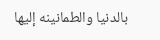بالدنيا والطمانينه إليها